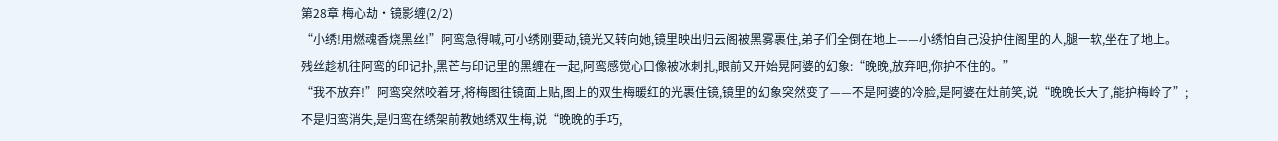第28章 梅心劫·镜影缠(2/2)
“小绣!用燃魂香烧黑丝!”阿鸾急得喊,可小绣刚要动,镜光又转向她,镜里映出归云阁被黑雾裹住,弟子们全倒在地上——小绣怕自己没护住阁里的人,腿一软,坐在了地上。
残丝趁机往阿鸾的印记扑,黑芒与印记里的黑缠在一起,阿鸾感觉心口像被冰刺扎,眼前又开始晃阿婆的幻象:“晚晚,放弃吧,你护不住的。”
“我不放弃!”阿鸾突然咬着牙,将梅图往镜面上贴,图上的双生梅暖红的光裹住镜,镜里的幻象突然变了——不是阿婆的冷脸,是阿婆在灶前笑,说“晚晚长大了,能护梅岭了”;不是归鸾消失,是归鸾在绣架前教她绣双生梅,说“晚晚的手巧,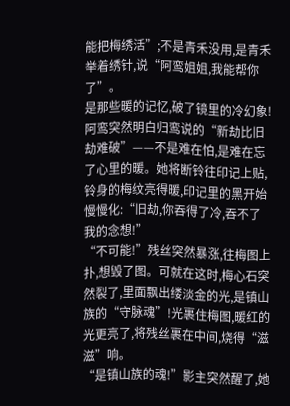能把梅绣活”;不是青禾没用,是青禾举着绣针,说“阿鸾姐姐,我能帮你了”。
是那些暖的记忆,破了镜里的冷幻象!阿鸾突然明白归鸾说的“新劫比旧劫难破”——不是难在怕,是难在忘了心里的暖。她将断铃往印记上贴,铃身的梅纹亮得暖,印记里的黑开始慢慢化:“旧劫,你吞得了冷,吞不了我的念想!”
“不可能!”残丝突然暴涨,往梅图上扑,想毁了图。可就在这时,梅心石突然裂了,里面飘出缕淡金的光,是镇山族的“守脉魂”!光裹住梅图,暖红的光更亮了,将残丝裹在中间,烧得“滋滋”响。
“是镇山族的魂!”影主突然醒了,她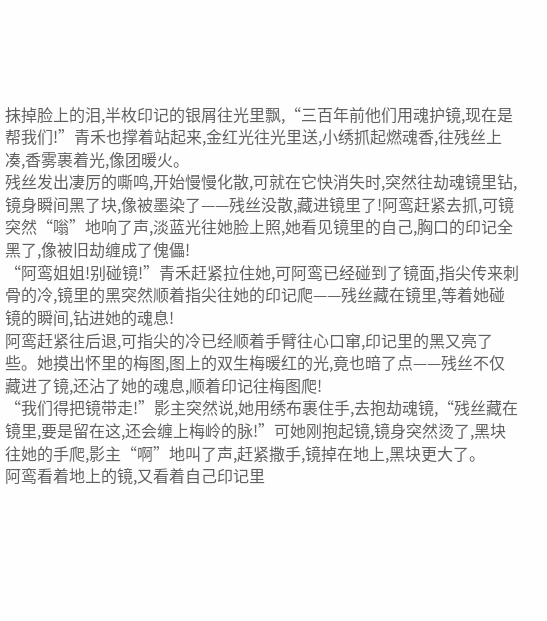抹掉脸上的泪,半枚印记的银屑往光里飘,“三百年前他们用魂护镜,现在是帮我们!”青禾也撑着站起来,金红光往光里送,小绣抓起燃魂香,往残丝上凑,香雾裹着光,像团暖火。
残丝发出凄厉的嘶鸣,开始慢慢化散,可就在它快消失时,突然往劫魂镜里钻,镜身瞬间黑了块,像被墨染了——残丝没散,藏进镜里了!阿鸾赶紧去抓,可镜突然“嗡”地响了声,淡蓝光往她脸上照,她看见镜里的自己,胸口的印记全黑了,像被旧劫缠成了傀儡!
“阿鸾姐姐!别碰镜!”青禾赶紧拉住她,可阿鸾已经碰到了镜面,指尖传来刺骨的冷,镜里的黑突然顺着指尖往她的印记爬——残丝藏在镜里,等着她碰镜的瞬间,钻进她的魂息!
阿鸾赶紧往后退,可指尖的冷已经顺着手臂往心口窜,印记里的黑又亮了些。她摸出怀里的梅图,图上的双生梅暖红的光,竟也暗了点——残丝不仅藏进了镜,还沾了她的魂息,顺着印记往梅图爬!
“我们得把镜带走!”影主突然说,她用绣布裹住手,去抱劫魂镜,“残丝藏在镜里,要是留在这,还会缠上梅岭的脉!”可她刚抱起镜,镜身突然烫了,黑块往她的手爬,影主“啊”地叫了声,赶紧撒手,镜掉在地上,黑块更大了。
阿鸾看着地上的镜,又看着自己印记里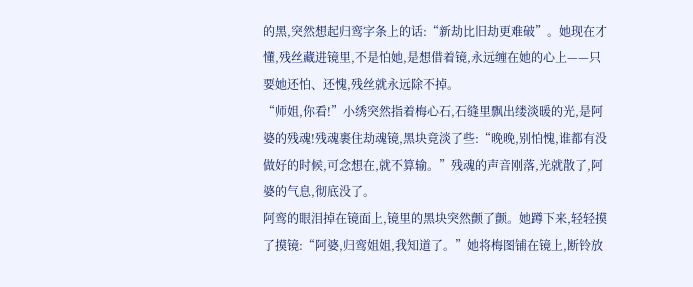的黑,突然想起归鸾字条上的话:“新劫比旧劫更难破”。她现在才懂,残丝藏进镜里,不是怕她,是想借着镜,永远缠在她的心上——只要她还怕、还愧,残丝就永远除不掉。
“师姐,你看!”小绣突然指着梅心石,石缝里飘出缕淡暖的光,是阿婆的残魂!残魂裹住劫魂镜,黑块竟淡了些:“晚晚,别怕愧,谁都有没做好的时候,可念想在,就不算输。”残魂的声音刚落,光就散了,阿婆的气息,彻底没了。
阿鸾的眼泪掉在镜面上,镜里的黑块突然颤了颤。她蹲下来,轻轻摸了摸镜:“阿婆,归鸾姐姐,我知道了。”她将梅图铺在镜上,断铃放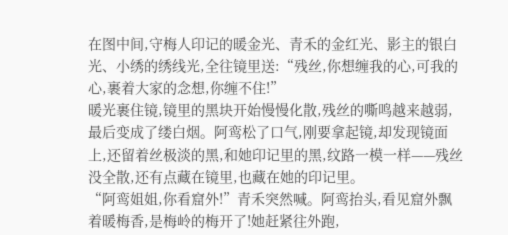在图中间,守梅人印记的暖金光、青禾的金红光、影主的银白光、小绣的绣线光,全往镜里送:“残丝,你想缠我的心,可我的心,裹着大家的念想,你缠不住!”
暖光裹住镜,镜里的黑块开始慢慢化散,残丝的嘶鸣越来越弱,最后变成了缕白烟。阿鸾松了口气,刚要拿起镜,却发现镜面上,还留着丝极淡的黑,和她印记里的黑,纹路一模一样——残丝没全散,还有点藏在镜里,也藏在她的印记里。
“阿鸾姐姐,你看窟外!”青禾突然喊。阿鸾抬头,看见窟外飘着暖梅香,是梅岭的梅开了!她赶紧往外跑,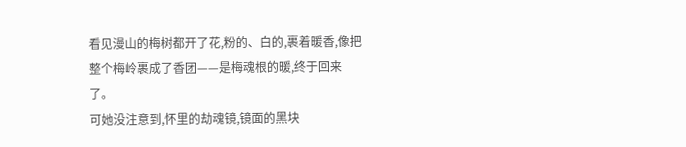看见漫山的梅树都开了花,粉的、白的,裹着暖香,像把整个梅岭裹成了香团——是梅魂根的暖,终于回来了。
可她没注意到,怀里的劫魂镜,镜面的黑块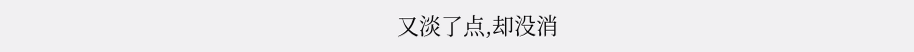又淡了点,却没消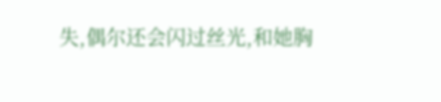失,偶尔还会闪过丝光,和她胸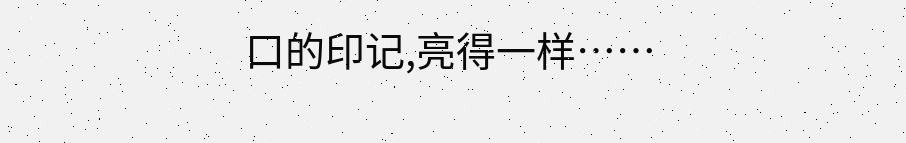口的印记,亮得一样……